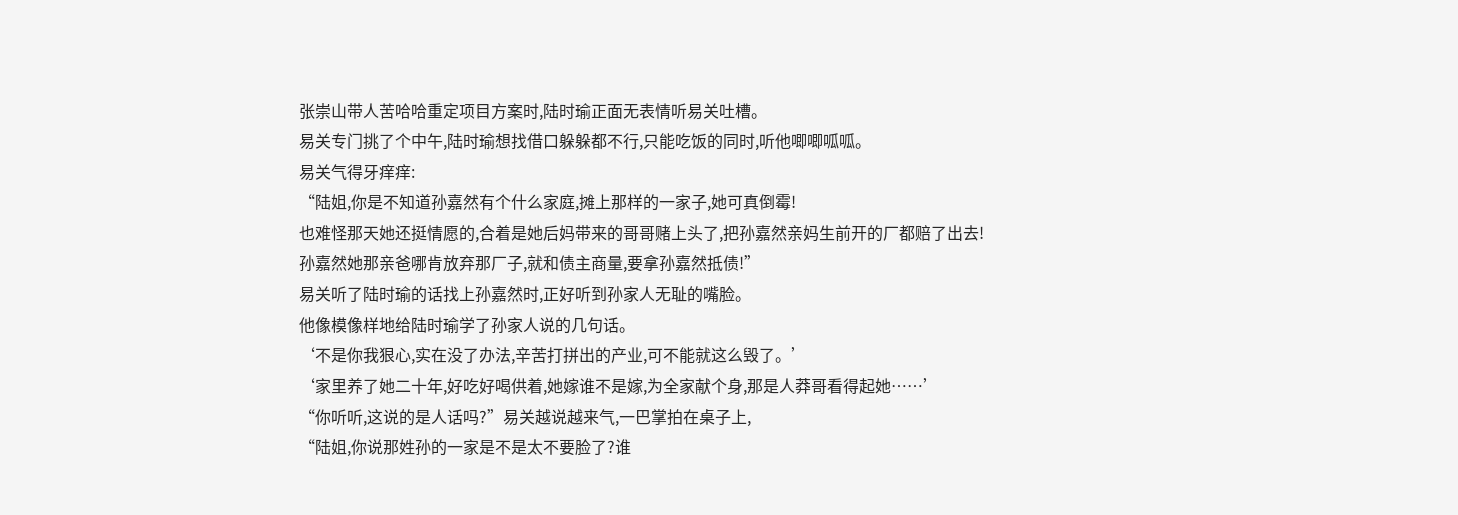张崇山带人苦哈哈重定项目方案时,陆时瑜正面无表情听易关吐槽。
易关专门挑了个中午,陆时瑜想找借口躲躲都不行,只能吃饭的同时,听他唧唧呱呱。
易关气得牙痒痒:
“陆姐,你是不知道孙嘉然有个什么家庭,摊上那样的一家子,她可真倒霉!
也难怪那天她还挺情愿的,合着是她后妈带来的哥哥赌上头了,把孙嘉然亲妈生前开的厂都赔了出去!
孙嘉然她那亲爸哪肯放弃那厂子,就和债主商量,要拿孙嘉然抵债!”
易关听了陆时瑜的话找上孙嘉然时,正好听到孙家人无耻的嘴脸。
他像模像样地给陆时瑜学了孙家人说的几句话。
‘不是你我狠心,实在没了办法,辛苦打拼出的产业,可不能就这么毁了。’
‘家里养了她二十年,好吃好喝供着,她嫁谁不是嫁,为全家献个身,那是人莽哥看得起她……’
“你听听,这说的是人话吗?”易关越说越来气,一巴掌拍在桌子上,
“陆姐,你说那姓孙的一家是不是太不要脸了?谁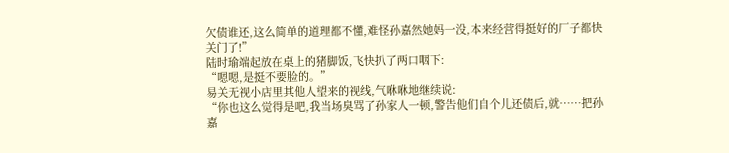欠债谁还,这么简单的道理都不懂,难怪孙嘉然她妈一没,本来经营得挺好的厂子都快关门了!”
陆时瑜端起放在桌上的猪脚饭,飞快扒了两口咽下:
“嗯嗯,是挺不要脸的。”
易关无视小店里其他人望来的视线,气咻咻地继续说:
“你也这么觉得是吧,我当场臭骂了孙家人一顿,警告他们自个儿还债后,就……把孙嘉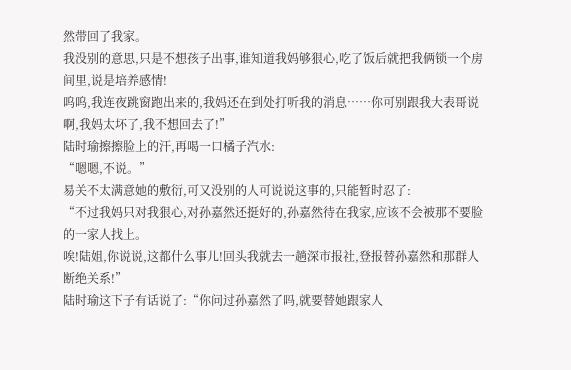然带回了我家。
我没别的意思,只是不想孩子出事,谁知道我妈够狠心,吃了饭后就把我俩锁一个房间里,说是培养感情!
呜呜,我连夜跳窗跑出来的,我妈还在到处打听我的消息……你可别跟我大表哥说啊,我妈太坏了,我不想回去了!”
陆时瑜擦擦脸上的汗,再喝一口橘子汽水:
“嗯嗯,不说。”
易关不太满意她的敷衍,可又没别的人可说说这事的,只能暂时忍了:
“不过我妈只对我狠心,对孙嘉然还挺好的,孙嘉然待在我家,应该不会被那不要脸的一家人找上。
唉!陆姐,你说说,这都什么事儿!回头我就去一趟深市报社,登报替孙嘉然和那群人断绝关系!”
陆时瑜这下子有话说了:“你问过孙嘉然了吗,就要替她跟家人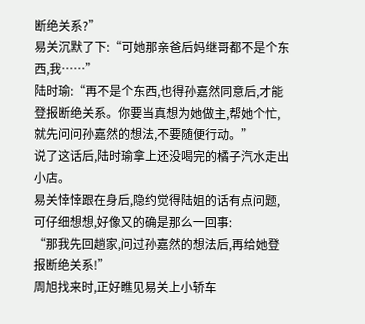断绝关系?”
易关沉默了下:“可她那亲爸后妈继哥都不是个东西,我……”
陆时瑜:“再不是个东西,也得孙嘉然同意后,才能登报断绝关系。你要当真想为她做主,帮她个忙,就先问问孙嘉然的想法,不要随便行动。”
说了这话后,陆时瑜拿上还没喝完的橘子汽水走出小店。
易关悻悻跟在身后,隐约觉得陆姐的话有点问题,可仔细想想,好像又的确是那么一回事:
“那我先回趟家,问过孙嘉然的想法后,再给她登报断绝关系!”
周旭找来时,正好瞧见易关上小轿车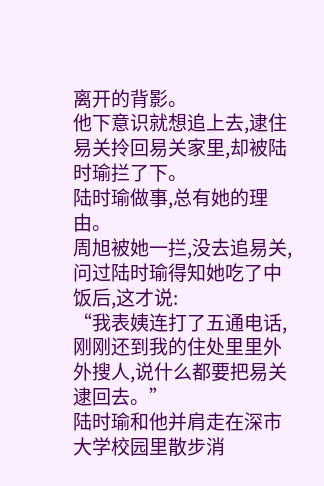离开的背影。
他下意识就想追上去,逮住易关拎回易关家里,却被陆时瑜拦了下。
陆时瑜做事,总有她的理由。
周旭被她一拦,没去追易关,问过陆时瑜得知她吃了中饭后,这才说:
“我表姨连打了五通电话,刚刚还到我的住处里里外外搜人,说什么都要把易关逮回去。”
陆时瑜和他并肩走在深市大学校园里散步消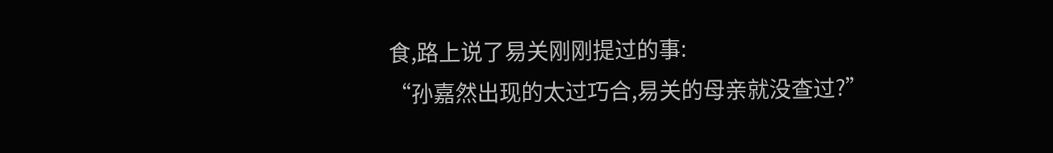食,路上说了易关刚刚提过的事:
“孙嘉然出现的太过巧合,易关的母亲就没查过?”